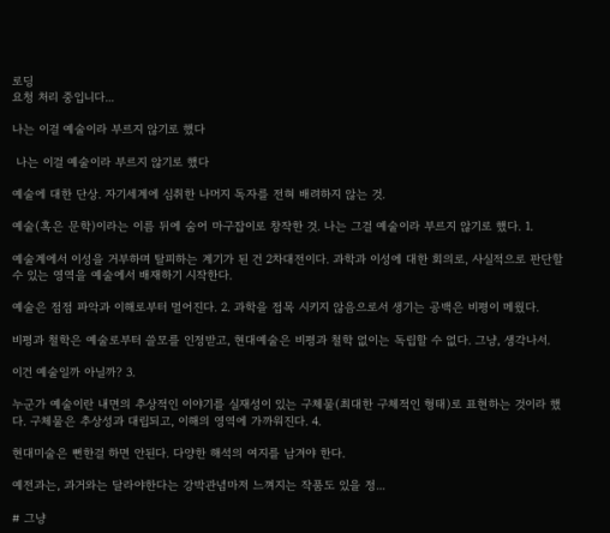로딩
요청 처리 중입니다...

나는 이걸 예술이라 부르지 않기로 했다

 나는 이걸 예술이라 부르지 않기로 했다

예술에 대한 단상. 자기세계에 심취한 나머지 독자를 전혀 배려하지 않는 것.

예술(혹은 문학)이라는 이름 뒤에 숨어 마구잡이로 창작한 것. 나는 그걸 예술이라 부르지 않기로 했다. 1.

예술계에서 이성을 거부하며 탈피하는 계기가 된 건 2차대전이다. 과학과 이성에 대한 회의로, 사실적으로 판단할 수 있는 영역을 예술에서 배재하기 시작한다.

예술은 점점 파악과 이해로부터 멀어진다. 2. 과학을 접목 시키지 않음으로서 생기는 공백은 비평이 메웠다.

비평과 철학은 예술로부터 쓸모를 인정받고, 현대예술은 비평과 철학 없이는 독립할 수 없다. 그냥, 생각나서.

이건 예술일까 아닐까? 3.

누군가 예술이란 내면의 추상적인 이야기를 실재성이 있는 구체물(최대한 구체적인 형태)로 표현하는 것이라 했다. 구체물은 추상성과 대립되고, 이해의 영역에 가까워진다. 4.

현대미술은 뻔한걸 하면 안된다. 다양한 해석의 여지를 남겨야 한다.

예전과는, 과거와는 달라야한다는 강박관념마저 느껴지는 작품도 있을 정...

# 그냥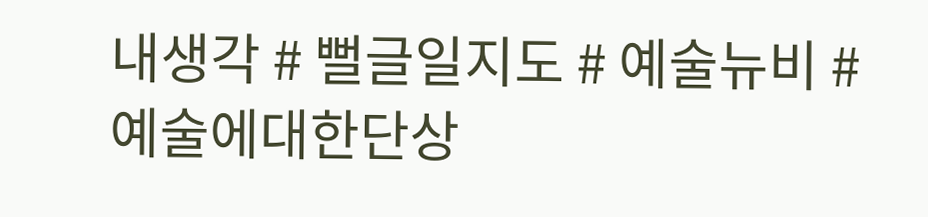내생각 # 뻘글일지도 # 예술뉴비 # 예술에대한단상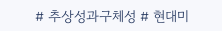# 추상성과구체성 # 현대미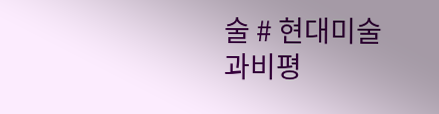술 # 현대미술과비평